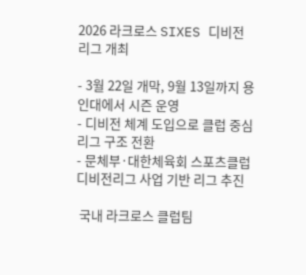2026 라크로스 SIXES 디비전리그 개최

- 3월 22일 개막, 9월 13일까지 용인대에서 시즌 운영
- 디비전 체계 도입으로 클럽 중심 리그 구조 전환
- 문체부·대한체육회 스포츠클럽 디비전리그 사업 기반 리그 추진

 국내 라크로스 클럽팀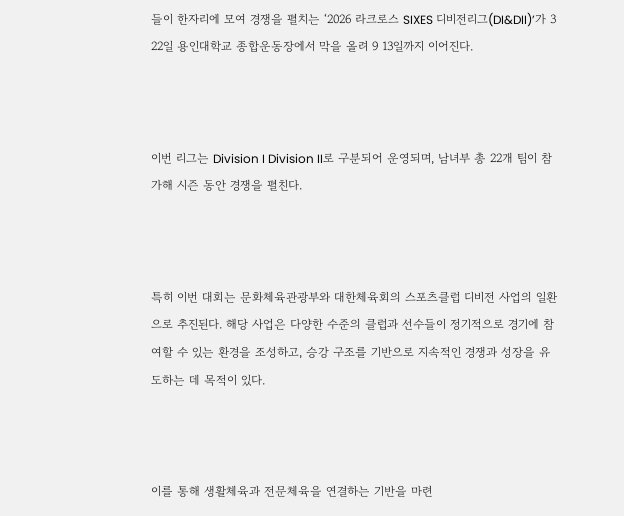들이 한자리에 모여 경쟁을 펼치는 ‘2026 라크로스 SIXES 디비전리그(DI&DII)’가 3 22일 용인대학교 종합운동장에서 막을 올려 9 13일까지 이어진다.



이번 리그는 Division I Division II로 구분되어 운영되며, 남녀부 총 22개 팀이 참가해 시즌 동안 경쟁을 펼친다.



특히 이번 대회는 문화체육관광부와 대한체육회의 스포츠클럽 디비전 사업의 일환으로 추진된다. 해당 사업은 다양한 수준의 클럽과 선수들이 정기적으로 경기에 참여할 수 있는 환경을 조성하고, 승강 구조를 기반으로 지속적인 경쟁과 성장을 유도하는 데 목적이 있다.



이를 통해 생활체육과 전문체육을 연결하는 기반을 마련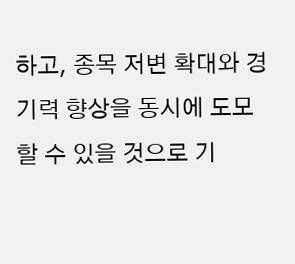하고, 종목 저변 확대와 경기력 향상을 동시에 도모할 수 있을 것으로 기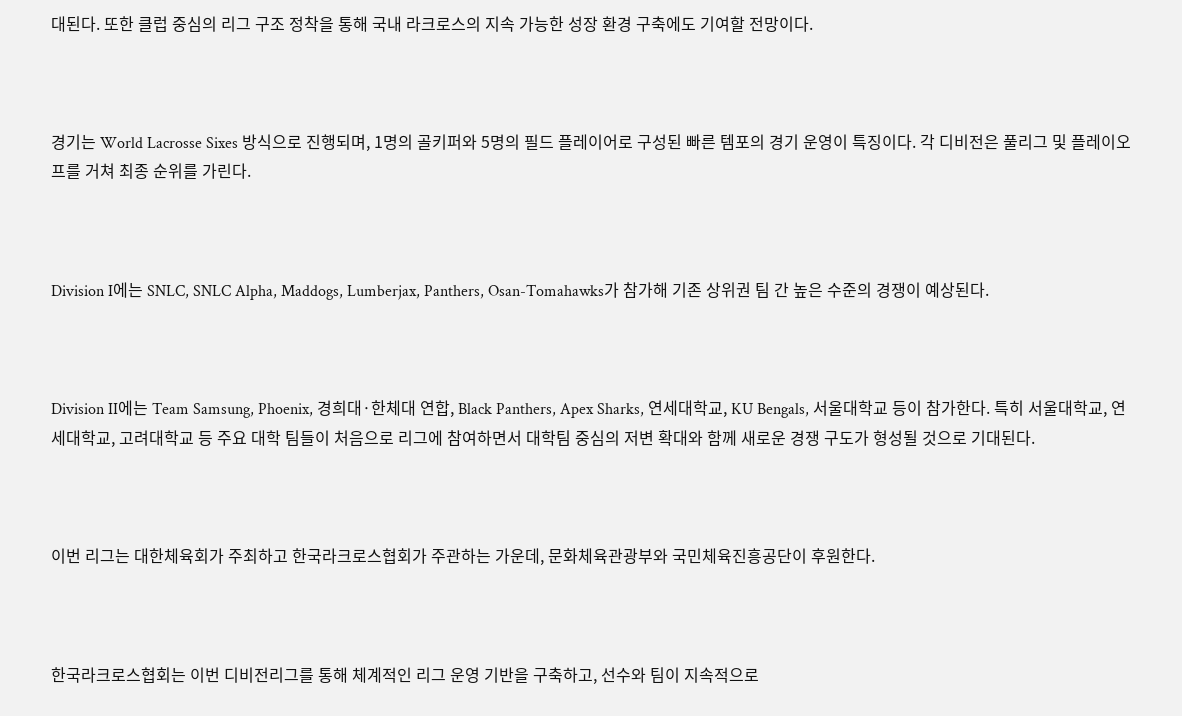대된다. 또한 클럽 중심의 리그 구조 정착을 통해 국내 라크로스의 지속 가능한 성장 환경 구축에도 기여할 전망이다.



경기는 World Lacrosse Sixes 방식으로 진행되며, 1명의 골키퍼와 5명의 필드 플레이어로 구성된 빠른 템포의 경기 운영이 특징이다. 각 디비전은 풀리그 및 플레이오프를 거쳐 최종 순위를 가린다.



Division I에는 SNLC, SNLC Alpha, Maddogs, Lumberjax, Panthers, Osan-Tomahawks가 참가해 기존 상위권 팀 간 높은 수준의 경쟁이 예상된다.



Division II에는 Team Samsung, Phoenix, 경희대·한체대 연합, Black Panthers, Apex Sharks, 연세대학교, KU Bengals, 서울대학교 등이 참가한다. 특히 서울대학교, 연세대학교, 고려대학교 등 주요 대학 팀들이 처음으로 리그에 참여하면서 대학팀 중심의 저변 확대와 함께 새로운 경쟁 구도가 형성될 것으로 기대된다.



이번 리그는 대한체육회가 주최하고 한국라크로스협회가 주관하는 가운데, 문화체육관광부와 국민체육진흥공단이 후원한다.



한국라크로스협회는 이번 디비전리그를 통해 체계적인 리그 운영 기반을 구축하고, 선수와 팀이 지속적으로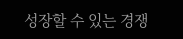성장할 수 있는 경쟁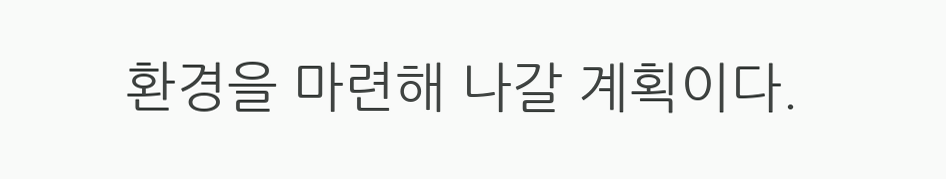환경을 마련해 나갈 계획이다.